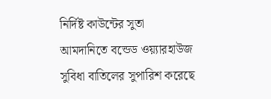নির্দিষ্ট কাউন্টের সুতা আমদানিতে বন্ডেড ওয়্যারহাউজ সুবিধা বাতিলের সুপারিশ করেছে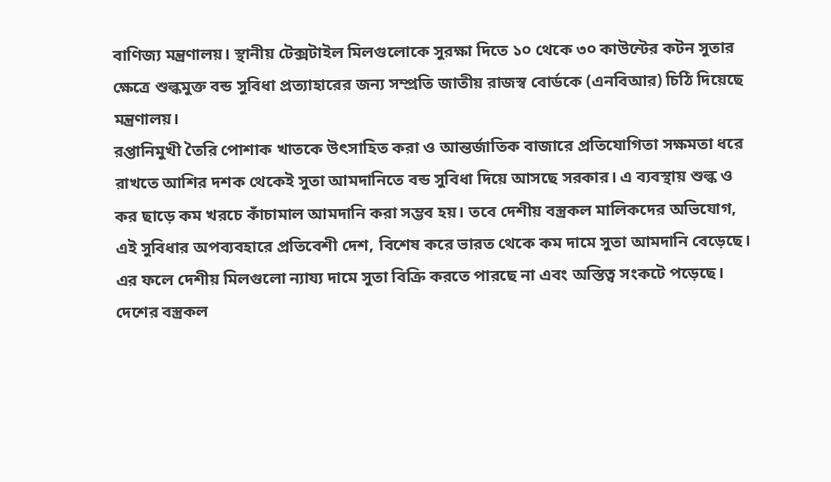বাণিজ্য মন্ত্রণালয়। স্থানীয় টেক্সটাইল মিলগুলোকে সুরক্ষা দিতে ১০ থেকে ৩০ কাউন্টের কটন সুতার ক্ষেত্রে শুল্কমুক্ত বন্ড সুবিধা প্রত্যাহারের জন্য সম্প্রতি জাতীয় রাজস্ব বোর্ডকে (এনবিআর) চিঠি দিয়েছে মন্ত্রণালয়।
রপ্তানিমুখী তৈরি পোশাক খাতকে উৎসাহিত করা ও আন্তর্জাতিক বাজারে প্রতিযোগিতা সক্ষমতা ধরে রাখতে আশির দশক থেকেই সুতা আমদানিতে বন্ড সুবিধা দিয়ে আসছে সরকার। এ ব্যবস্থায় শুল্ক ও কর ছাড়ে কম খরচে কাঁচামাল আমদানি করা সম্ভব হয়। তবে দেশীয় বস্ত্রকল মালিকদের অভিযোগ, এই সুবিধার অপব্যবহারে প্রতিবেশী দেশ, বিশেষ করে ভারত থেকে কম দামে সুতা আমদানি বেড়েছে। এর ফলে দেশীয় মিলগুলো ন্যায্য দামে সুতা বিক্রি করতে পারছে না এবং অস্তিত্ব সংকটে পড়েছে।
দেশের বস্ত্রকল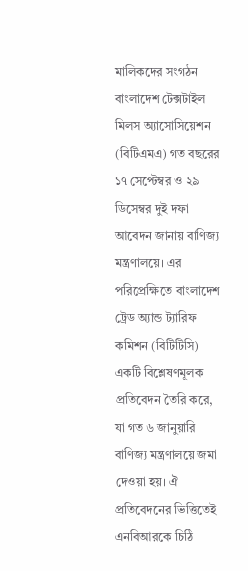মালিকদের সংগঠন বাংলাদেশ টেক্সটাইল মিলস অ্যাসোসিয়েশন (বিটিএমএ) গত বছরের ১৭ সেপ্টেম্বর ও ২৯ ডিসেম্বর দুই দফা আবেদন জানায় বাণিজ্য মন্ত্রণালয়ে। এর পরিপ্রেক্ষিতে বাংলাদেশ ট্রেড অ্যান্ড ট্যারিফ কমিশন (বিটিটিসি) একটি বিশ্লেষণমূলক প্রতিবেদন তৈরি করে, যা গত ৬ জানুয়ারি বাণিজ্য মন্ত্রণালয়ে জমা দেওয়া হয়। ঐ প্রতিবেদনের ভিত্তিতেই এনবিআরকে চিঠি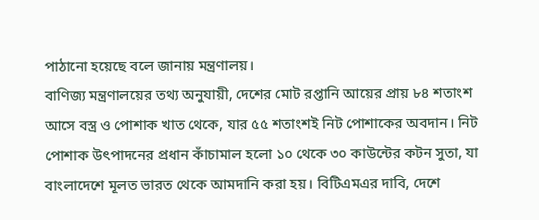পাঠানো হয়েছে বলে জানায় মন্ত্রণালয়।
বাণিজ্য মন্ত্রণালয়ের তথ্য অনুযায়ী, দেশের মোট রপ্তানি আয়ের প্রায় ৮৪ শতাংশ আসে বস্ত্র ও পোশাক খাত থেকে, যার ৫৫ শতাংশই নিট পোশাকের অবদান। নিট পোশাক উৎপাদনের প্রধান কাঁচামাল হলো ১০ থেকে ৩০ কাউন্টের কটন সুতা, যা বাংলাদেশে মূলত ভারত থেকে আমদানি করা হয়। বিটিএমএর দাবি, দেশে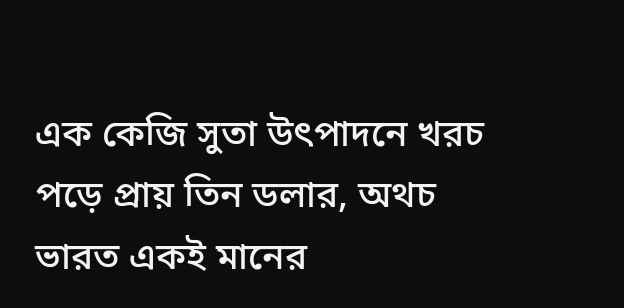এক কেজি সুতা উৎপাদনে খরচ পড়ে প্রায় তিন ডলার, অথচ ভারত একই মানের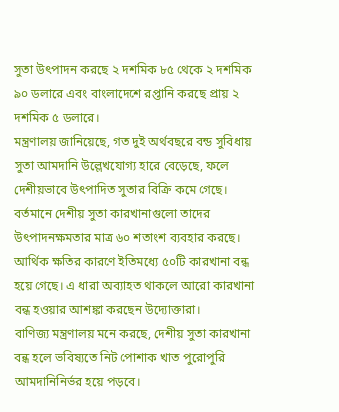সুতা উৎপাদন করছে ২ দশমিক ৮৫ থেকে ২ দশমিক ৯০ ডলারে এবং বাংলাদেশে রপ্তানি করছে প্রায় ২ দশমিক ৫ ডলারে।
মন্ত্রণালয় জানিয়েছে, গত দুই অর্থবছরে বন্ড সুবিধায় সুতা আমদানি উল্লেখযোগ্য হারে বেড়েছে, ফলে দেশীয়ভাবে উৎপাদিত সুতার বিক্রি কমে গেছে। বর্তমানে দেশীয় সুতা কারখানাগুলো তাদের উৎপাদনক্ষমতার মাত্র ৬০ শতাংশ ব্যবহার করছে। আর্থিক ক্ষতির কারণে ইতিমধ্যে ৫০টি কারখানা বন্ধ হয়ে গেছে। এ ধারা অব্যাহত থাকলে আরো কারখানা বন্ধ হওয়ার আশঙ্কা করছেন উদ্যোক্তারা।
বাণিজ্য মন্ত্রণালয় মনে করছে, দেশীয় সুতা কারখানা বন্ধ হলে ভবিষ্যতে নিট পোশাক খাত পুরোপুরি আমদানিনির্ভর হয়ে পড়বে।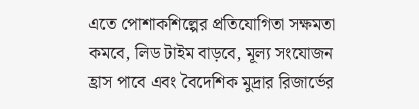এতে পোশাকশিল্পের প্রতিযোগিতা সক্ষমতা কমবে, লিড টাইম বাড়বে, মূল্য সংযোজন হ্রাস পাবে এবং বৈদেশিক মুদ্রার রিজার্ভের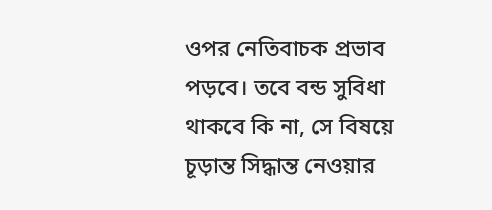ওপর নেতিবাচক প্রভাব পড়বে। তবে বন্ড সুবিধা থাকবে কি না, সে বিষয়ে চূড়ান্ত সিদ্ধান্ত নেওয়ার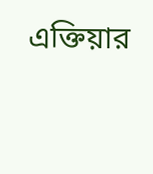এক্তিয়ার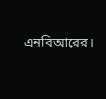এনবিআরের।